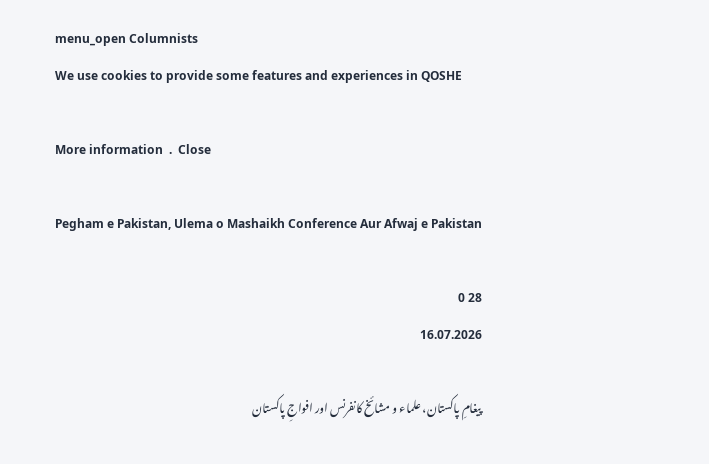menu_open Columnists
We use cookies to provide some features and experiences in QOSHE

More information  .  Close

Pegham e Pakistan, Ulema o Mashaikh Conference Aur Afwaj e Pakistan

28 0
16.07.2026

پیغامِ پاکستان، علماء و مشائخ کانفرنس اور افواجِ پاکستان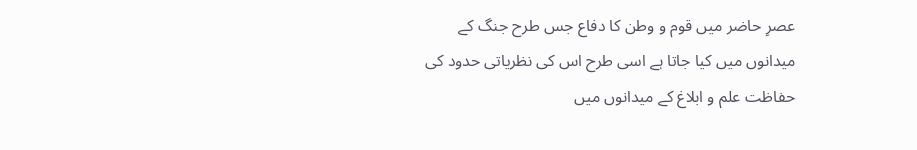عصرِ حاضر میں قوم و وطن کا دفاع جس طرح جنگ کے میدانوں میں کیا جاتا ہے اسی طرح اس کی نظریاتی حدود کی حفاظت علم و ابلاغ کے میدانوں میں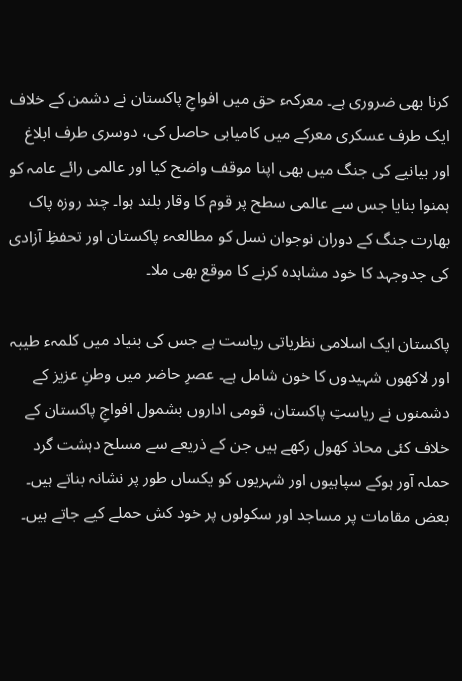کرنا بھی ضروری ہے۔ معرکہء حق میں افواجِ پاکستان نے دشمن کے خلاف ایک طرف عسکری معرکے میں کامیابی حاصل کی، دوسری طرف ابلاغ اور بیانیے کی جنگ میں بھی اپنا موقف واضح کیا اور عالمی رائے عامہ کو ہمنوا بنایا جس سے عالمی سطح پر قوم کا وقار بلند ہوا۔ چند روزہ پاک بھارت جنگ کے دوران نوجوان نسل کو مطالعہء پاکستان اور تحفظِ آزادی کی جدوجہد کا خود مشاہدہ کرنے کا موقع بھی ملا۔

پاکستان ایک اسلامی نظریاتی ریاست ہے جس کی بنیاد میں کلمہء طیبہ اور لاکھوں شہیدوں کا خون شامل ہے۔ عصرِ حاضر میں وطنِ عزیز کے دشمنوں نے ریاستِ پاکستان، قومی اداروں بشمول افواجِ پاکستان کے خلاف کئی محاذ کھول رکھے ہیں جن کے ذریعے سے مسلح دہشت گرد حملہ آور ہوکے سپاہیوں اور شہریوں کو یکساں طور پر نشانہ بناتے ہیں۔ بعض مقامات پر مساجد اور سکولوں پر خود کش حملے کیے جاتے ہیں۔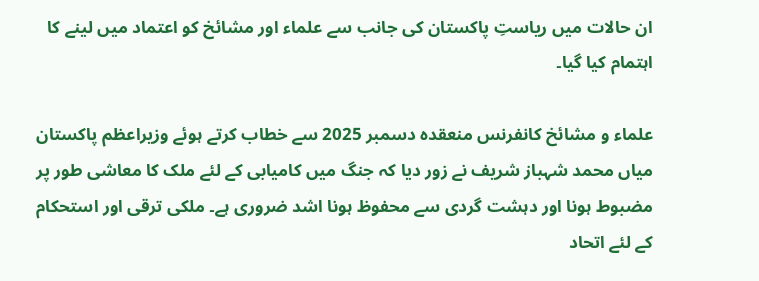ان حالات میں ریاستِ پاکستان کی جانب سے علماء اور مشائخ کو اعتماد میں لینے کا اہتمام کیا گیا۔

علماء و مشائخ کانفرنس منعقدہ دسمبر 2025 سے خطاب کرتے ہوئے وزیراعظم پاکستان میاں محمد شہباز شریف نے زور دیا کہ جنگ میں کامیابی کے لئے ملک کا معاشی طور پر مضبوط ہونا اور دہشت گردی سے محفوظ ہونا اشد ضروری ہے۔ ملکی ترقی اور استحکام کے لئے اتحاد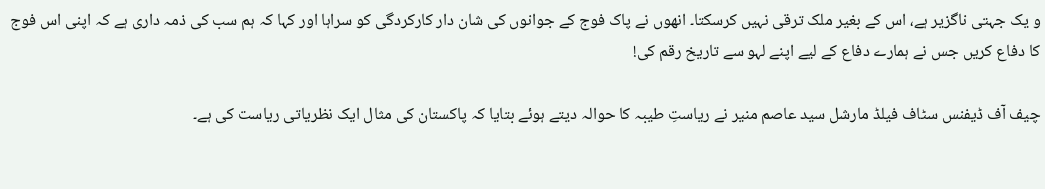و یک جہتی ناگزیر ہے، اس کے بغیر ملک ترقی نہیں کرسکتا۔ انھوں نے پاک فوج کے جوانوں کی شان دار کارکردگی کو سراہا اور کہا کہ ہم سب کی ذمہ داری ہے کہ اپنی اس فوج کا دفاع کریں جس نے ہمارے دفاع کے لیے اپنے لہو سے تاریخ رقم کی!

چیف آف ڈیفنس سٹاف فیلڈ مارشل سید عاصم منیر نے ریاستِ طیبہ کا حوالہ دیتے ہوئے بتایا کہ پاکستان کی مثال ایک نظریاتی ریاست کی ہے۔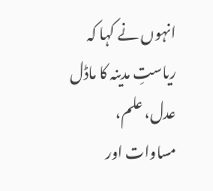انہوں نے کہا کہ ریاستِ مدینہ کا ماڈل عدل، علم، مساوات اور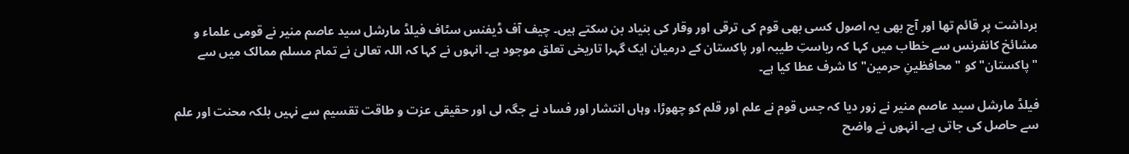برداشت پر قائم تھا اور آج بھی یہ اصول کسی بھی قوم کی ترقی اور وقار کی بنیاد بن سکتے ہیں۔ چیف آف ڈیفنس سٹاف فیلڈ مارشل سید عاصم منیر نے قومی علماء و مشائخ کانفرنس سے خطاب میں کہا کہ ریاستِ طیبہ اور پاکستان کے درمیان ایک گہرا تاریخی تعلق موجود ہے۔ انہوں نے کہا کہ اللہ تعالیٰ نے تمام مسلم ممالک میں سے "پاکستان" کو "محافظینِ حرمین" کا شرف عطا کیا ہے۔

فیلڈ مارشل سید عاصم منیر نے زور دیا کہ جس قوم نے علم اور قلم کو چھوڑا، وہاں انتشار اور فساد نے جگہ لی اور حقیقی عزت و طاقت تقسیم سے نہیں بلکہ محنت اور علم سے حاصل کی جاتی ہے۔ انہوں نے واضح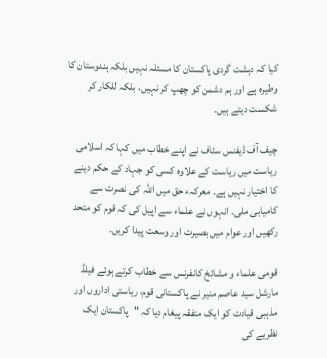کیا کہ دہشت گردی پاکستان کا مسئلہ نہیں بلکہ ہندوستان کا وطیرہ ہے اور ہم دشمن کو چھپ کر نہیں، بلکہ للکار کر شکست دیتے ہیں۔

چیف آف ڈیفنس سٹاف نے اپنے خطاب میں کہا کہ اسلامی ریاست میں ریاست کے علاوہ کسی کو جہاد کے حکم دینے کا اختیار نہیں ہے۔ معرکہء حق میں اللہ کی نصرت سے کامیابی ملی۔ انہوں نے علماء سے اپیل کی کہ قوم کو متحد رکھیں اور عوام میں بصیرت اور وسعت پیدا کریں۔

قومی علماء و مشائخ کانفرنس سے خطاب کرتے ہوئے فیلڈ مارشل سید عاصم منیر نے پاکستانی قوم، ریاستی اداروں اور مذہبی قیادت کو ایک متفقہ پیغام دیا کہ "پاکستان ایک نظریے کی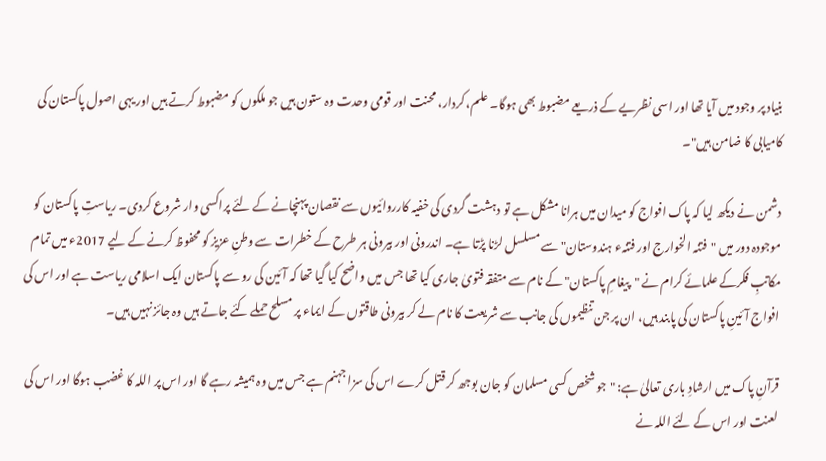بنیاد پر وجود میں آیا تھا اور اسی نظریے کے ذریعے مضبوط بھی ہوگا۔ علم، کردار، محنت اور قومی وحدت وہ ستون ہیں جو ملکوں کو مضبوط کرتے ہیں اور یہی اصول پاکستان کی کامیابی کا ضامن ہیں"۔

دشمن نے دیکھ لیا کہ پاک افواج کو میدان میں ہرانا مشکل ہے تو دہشت گردی کی خفیہ کارروائیوں سے نقصان پہنچانے کے لئے پراکسی وار شروع کردی۔ ریاستِ پاکستان کو موجودہ دور میں "فتنہ الخوارج اور فتنہء ہندوستان" سے مسلسل لڑنا پڑتا ہے۔ اندرونی اور بیرونی ہر طرح کے خطرات سے وطنِ عزیز کو محفوظ کرنے کے لیے 2017ء میں تمام مکاتبِ فکرکے علمائے کرام نے "پیغامِ پاکستان" کے نام سے متفقہ فتویٰ جاری کیا تھا جس میں واضح کیا گیا تھا کہ آئین کی رو سے پاکستان ایک اسلامی ریاست ہے اور اس کی افواج آئینِ پاکستان کی پابند ہیں، ان پر جن تنظیموں کی جانب سے شریعت کا نام لے کر بیرونی طاقتوں کے ایماء پر مسلح حملے کئے جاتے ہیں وہ جائز نہیں ہیں۔

قرآنِ پاک میں ارشادِ باری تعالیٰ ہے: "جو شخص کسی مسلمان کو جان بوجھ کر قتل کرے اس کی سزا جہنم ہے جس میں وہ ہمیشہ رہے گا اور اس پر اللہ کا غضب ہوگا اور اس کی لعنت اور اس کے لئے اللہ نے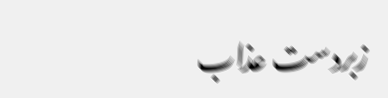زبردست عذاب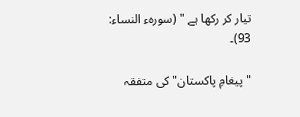تیار کر رکھا ہے " (سورہء النساء: 93)۔

"پیغامِ پاکستان" کی متفقہ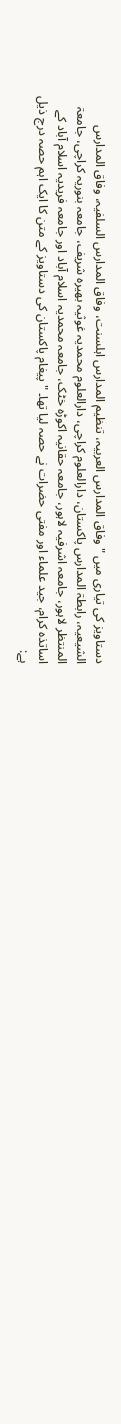دستاویز کی تیاری میں "وفاق المدارس العربیہ، تنظیم المدارس اہلسنت، وفاق المدارس السلفیہ، وفاق المدارس الشیعیہ، رابطۃ المدارس پاکستان، دارالعلوم کراچی، دارالعلوم محمدیہ غوثیہ بھیرہ شریف، جامعہ بنوریہ کراچی، جامعۃ المنتظر لاہور، جامعہ اشرفیہ لاہور، جامعہ حقانیہ اکوڑہ خٹک، جامعہ محمدیہ اسلام آباد اور جامعہ فریدیہ اسلام آباد کے اساتذہ کرام، جید علماء اور مفتی حضرات نے حصہ لیا تھا۔ " پیغام پاکستان کی دستاویز کے متن کا ایک اہم حصہ درج ذیل ہے: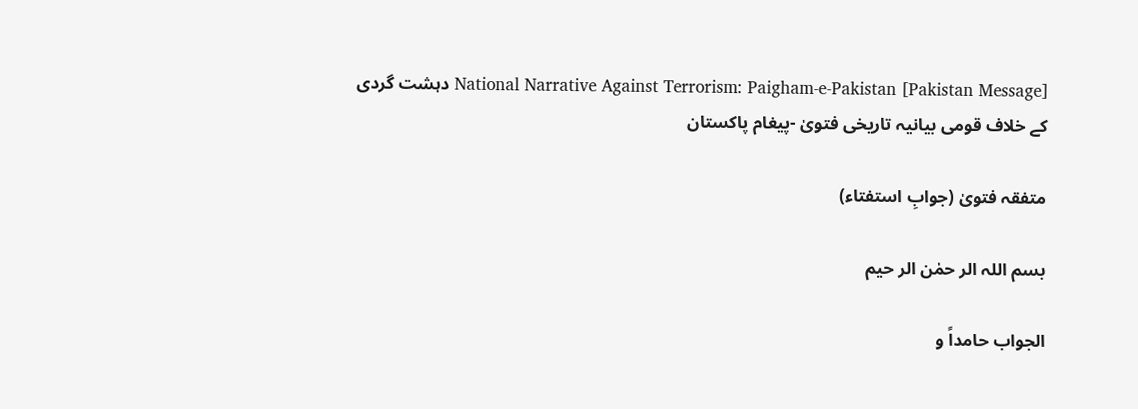National Narrative Against Terrorism: Paigham-e-Pakistan [Pakistan Message] دہشت گردی کے خلاف قومی بیانیہ تاریخی فتویٰ -پیغام پاکستان

متفقہ فتویٰ (جوابِ استفتاء)

بسم اللہ الر حمٰن الر حیم

الجواب حامداً و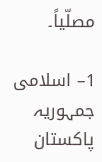مصلّیاً۔

1– اسلامی جمہوریہ پاکستان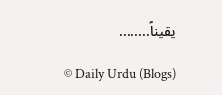یقیناً........

© Daily Urdu (Blogs)